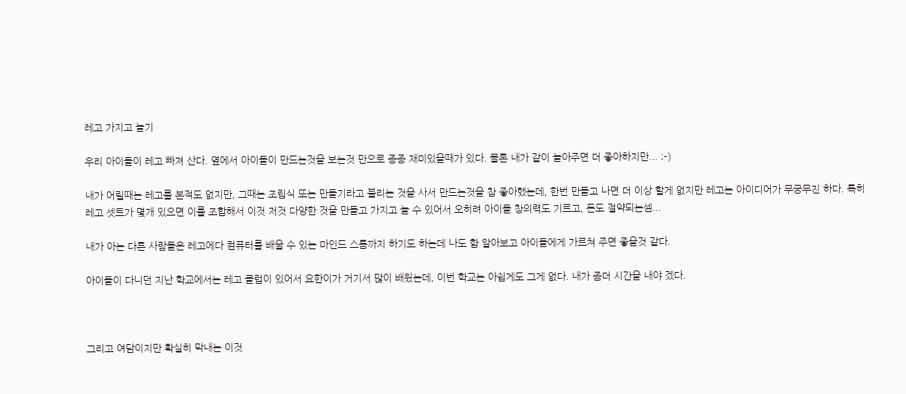레고 가지고 놀기

우리 아이들이 레고 빠져 산다. 옆에서 아이들이 만드는것을 보는것 만으로 종종 재미있을때가 있다. 물론 내가 같이 놀아주면 더 좋아하지만... ;-)

내가 어릴때는 레고를 본적도 없지만, 그때는 조립식 또는 만들기라고 불리는 것을 사서 만드는것을 참 좋아했는데, 한번 만들고 나면 더 이상 할게 없지만 레고는 아이디어가 무궁무진 하다. 특히 레고 셋트가 몇개 있으면 이를 조합해서 이것 저것 다양한 것을 만들고 가지고 놀 수 있어서 오히려 아이들 창의력도 기르고, 돈도 절약되는셈...

내가 아는 다른 사람들은 레고에다 컴퓨터를 배울 수 있는 마인드 스톰까지 하기도 하는데 나도 함 알아보고 아이들에게 가르쳐 주면 좋을것 같다.

아이들이 다니던 지난 학교에서는 레고 클럽이 있어서 요한이가 거기서 많이 배웠는데, 이번 학교는 아쉽게도 그게 없다. 내가 좀더 시간을 내야 겠다.



그리고 여담이지만 확실히 막내는 이것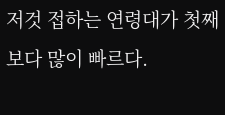저것 접하는 연령대가 첫째보다 많이 빠르다.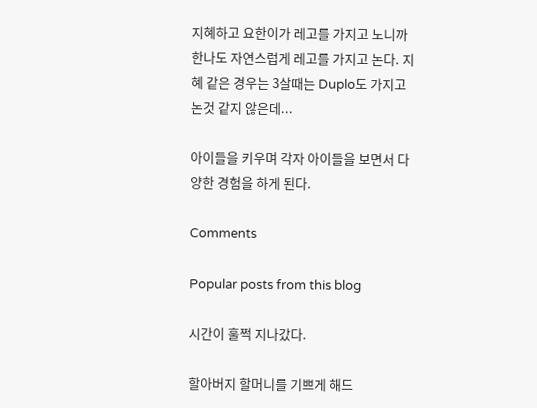지혜하고 요한이가 레고를 가지고 노니까 한나도 자연스럽게 레고를 가지고 논다. 지혜 같은 경우는 3살때는 Duplo도 가지고 논것 같지 않은데...

아이들을 키우며 각자 아이들을 보면서 다양한 경험을 하게 된다.

Comments

Popular posts from this blog

시간이 훌쩍 지나갔다.

할아버지 할머니를 기쁘게 해드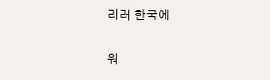리러 한국에

워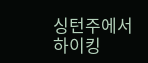싱턴주에서 하이킹